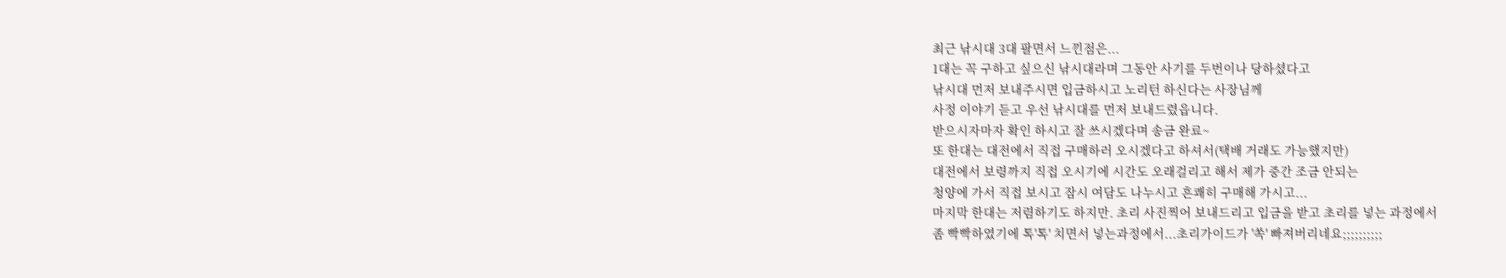최근 낚시대 3대 팔면서 느낀점은...
1대는 꼭 구하고 싶으신 낚시대라며 그동안 사기를 두번이나 당하셨다고
낚시대 먼저 보내주시면 입금하시고 노리턴 하신다는 사장님께
사정 이야기 듣고 우선 낚시대를 먼저 보내드렸읍니다.
받으시자마자 확인 하시고 잘 쓰시겠다며 송금 완료~
또 한대는 대전에서 직접 구매하러 오시겠다고 하셔서(택배 거래도 가능했지만)
대전에서 보령까지 직접 오시기에 시간도 오래걸리고 해서 제가 중간 조금 안되는
청양에 가서 직접 보시고 잠시 여담도 나누시고 흔쾌히 구매해 가시고...
마지막 한대는 저렴하기도 하지만. 초리 사진찍어 보내드리고 입금을 받고 초리를 넣는 과정에서
좀 빡빡하였기에 톡'톡' 치면서 넣는과정에서...초리가이드가 '쏙' 빠져버리네요;;;;;;;;;;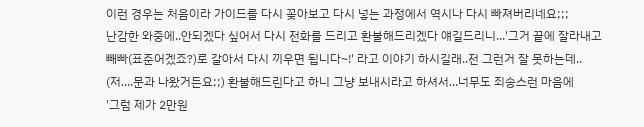이런 경우는 처음이라 가이드를 다시 꽂아보고 다시 넣는 과정에서 역시나 다시 빠져버리네요;;;
난감한 와중에..안되겠다 싶어서 다시 전화를 드리고 환불해드리겠다 얘길드리니...'그거 끝에 잘라내고
빼빠(표준어겠죠?)로 갈아서 다시 끼우면 됩니다~!' 라고 이야기 하시길래..전 그런거 잘 못하는데..
(저....문과 나왔거든요;;) 환불해드린다고 하니 그냥 보내시라고 하셔서...너무도 죄송스런 마음에
'그럼 제가 2만원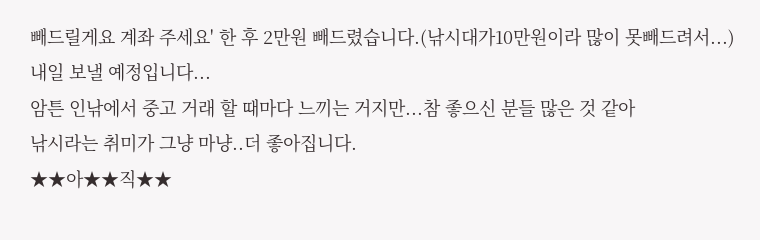빼드릴게요 계좌 주세요' 한 후 2만원 빼드렸습니다.(낚시대가10만원이라 많이 못빼드려서...)
내일 보낼 예정입니다...
암튼 인낚에서 중고 거래 할 때마다 느끼는 거지만...참 좋으신 분들 많은 것 같아
낚시라는 취미가 그냥 마냥..더 좋아집니다.
★★아★★직★★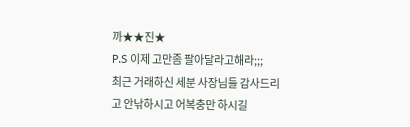까★★진★
P.S 이제 고만좀 팔아달라고해라;;;
최근 거래하신 세분 사장님들 감사드리고 안낚하시고 어복충만 하시길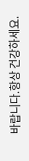바랍니다.항상 건강하세요.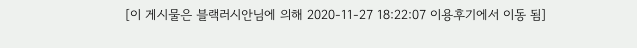[이 게시물은 블랙러시안님에 의해 2020-11-27 18:22:07 이용후기에서 이동 됨]